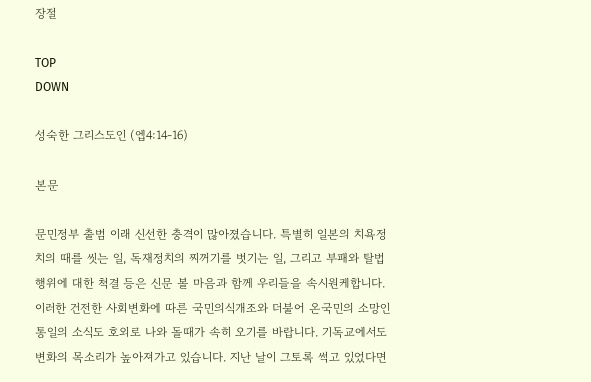장절

TOP
DOWN

성숙한 그리스도인 (엡4:14-16)

본문

문민정부 출범 이래 신선한 충격이 많아졌습니다. 특별히 일본의 치욕정치의 때를 씻는 일, 독재정치의 찌꺼기를 벗기는 일, 그리고 부패와 탈법행위에 대한 척결 등은 신문 볼 마음과 함께 우리들을 속시원케합니다. 이러한 건전한 사회변화에 따른 국민의식개조와 더불어 온국민의 소망인 통일의 소식도 호외로 나와 돌때가 속히 오기를 바랍니다. 기독교에서도 변화의 목소리가 높아져가고 있습니다. 지난 날이 그토록 썩고 있었다면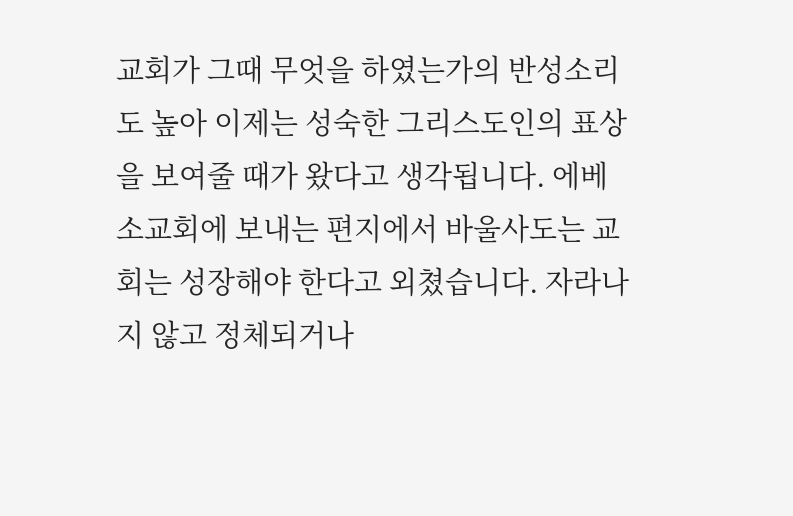교회가 그때 무엇을 하였는가의 반성소리도 높아 이제는 성숙한 그리스도인의 표상을 보여줄 때가 왔다고 생각됩니다. 에베소교회에 보내는 편지에서 바울사도는 교회는 성장해야 한다고 외쳤습니다. 자라나지 않고 정체되거나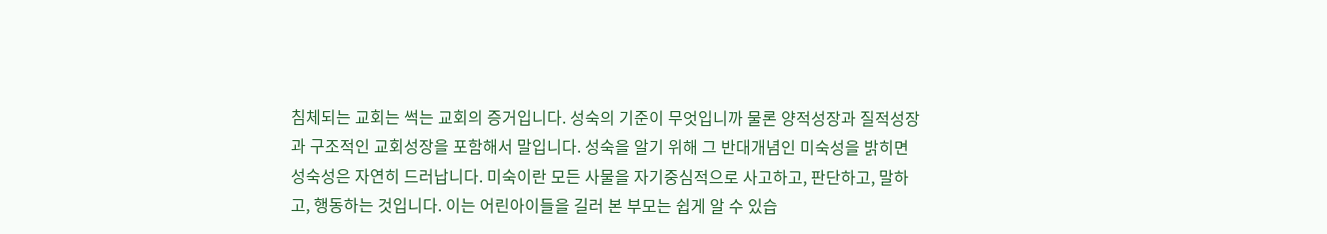침체되는 교회는 썩는 교회의 증거입니다. 성숙의 기준이 무엇입니까 물론 양적성장과 질적성장과 구조적인 교회성장을 포함해서 말입니다. 성숙을 알기 위해 그 반대개념인 미숙성을 밝히면 성숙성은 자연히 드러납니다. 미숙이란 모든 사물을 자기중심적으로 사고하고, 판단하고, 말하고, 행동하는 것입니다. 이는 어린아이들을 길러 본 부모는 쉽게 알 수 있습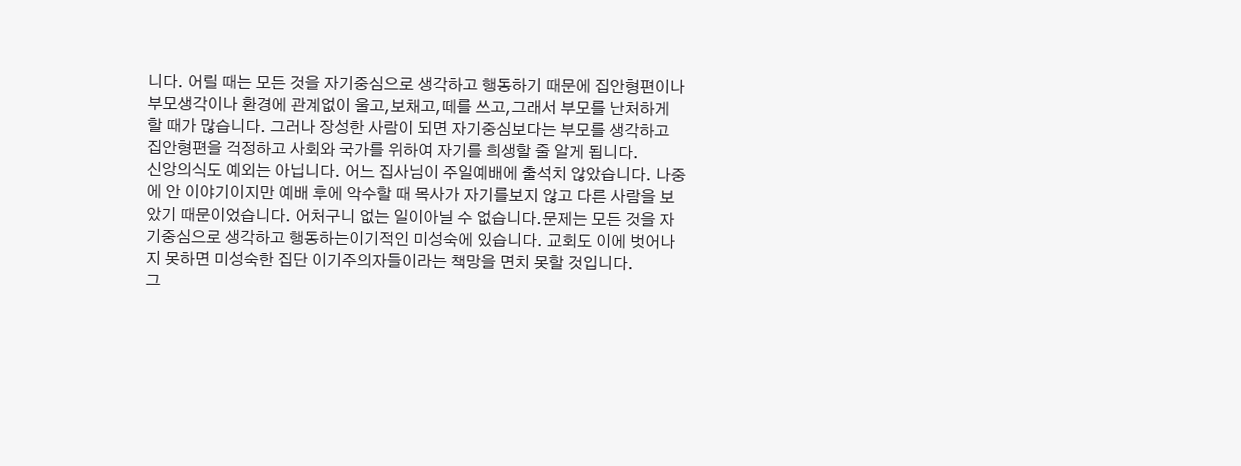니다. 어릴 때는 모든 것을 자기중심으로 생각하고 행동하기 때문에 집안형편이나 부모생각이나 환경에 관계없이 울고,보채고,떼를 쓰고,그래서 부모를 난처하게 할 때가 많습니다. 그러나 장성한 사람이 되면 자기중심보다는 부모를 생각하고 집안형편을 걱정하고 사회와 국가를 위하여 자기를 희생할 줄 알게 됩니다.
신앙의식도 예외는 아닙니다. 어느 집사님이 주일예배에 출석치 않았습니다. 나중에 안 이야기이지만 예배 후에 악수할 때 목사가 자기를보지 않고 다른 사람을 보았기 때문이었습니다. 어처구니 없는 일이아닐 수 없습니다.문제는 모든 것을 자기중심으로 생각하고 행동하는이기적인 미성숙에 있습니다. 교회도 이에 벗어나지 못하면 미성숙한 집단 이기주의자들이라는 책망을 면치 못할 것입니다.
그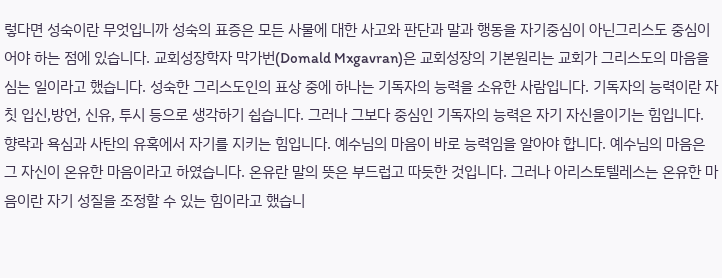렇다면 성숙이란 무엇입니까 성숙의 표증은 모든 사물에 대한 사고와 판단과 말과 행동을 자기중심이 아닌그리스도 중심이어야 하는 점에 있습니다. 교회성장학자 막가번(Domald Mxgavran)은 교회성장의 기본원리는 교회가 그리스도의 마음을 심는 일이라고 했습니다. 성숙한 그리스도인의 표상 중에 하나는 기독자의 능력을 소유한 사람입니다. 기독자의 능력이란 자칫 입신,방언, 신유, 투시 등으로 생각하기 쉽습니다. 그러나 그보다 중심인 기독자의 능력은 자기 자신을이기는 힘입니다. 향락과 욕심과 사탄의 유혹에서 자기를 지키는 힘입니다. 예수님의 마음이 바로 능력임을 알아야 합니다. 예수님의 마음은 그 자신이 온유한 마음이라고 하였습니다. 온유란 말의 뜻은 부드럽고 따듯한 것입니다. 그러나 아리스토텔레스는 온유한 마음이란 자기 성질을 조정할 수 있는 힘이라고 했습니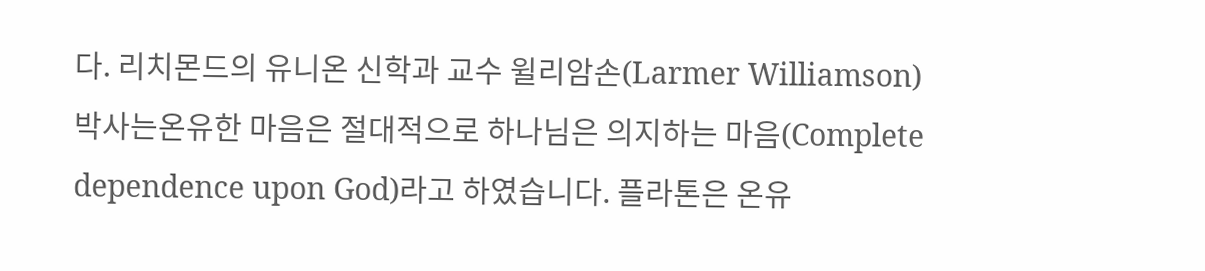다. 리치몬드의 유니온 신학과 교수 윌리암손(Larmer Williamson) 박사는온유한 마음은 절대적으로 하나님은 의지하는 마음(Complete dependence upon God)라고 하였습니다. 플라톤은 온유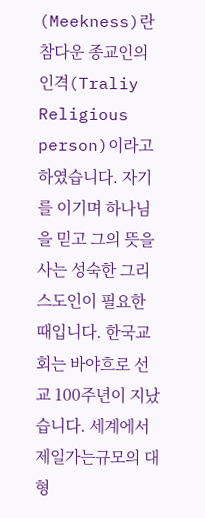(Meekness)란 참다운 종교인의 인격(Traliy Religious person)이라고 하였습니다. 자기를 이기며 하나님을 믿고 그의 뜻을 사는 성숙한 그리스도인이 필요한 때입니다. 한국교회는 바야흐로 선교 100주년이 지났습니다. 세계에서 제일가는규모의 대형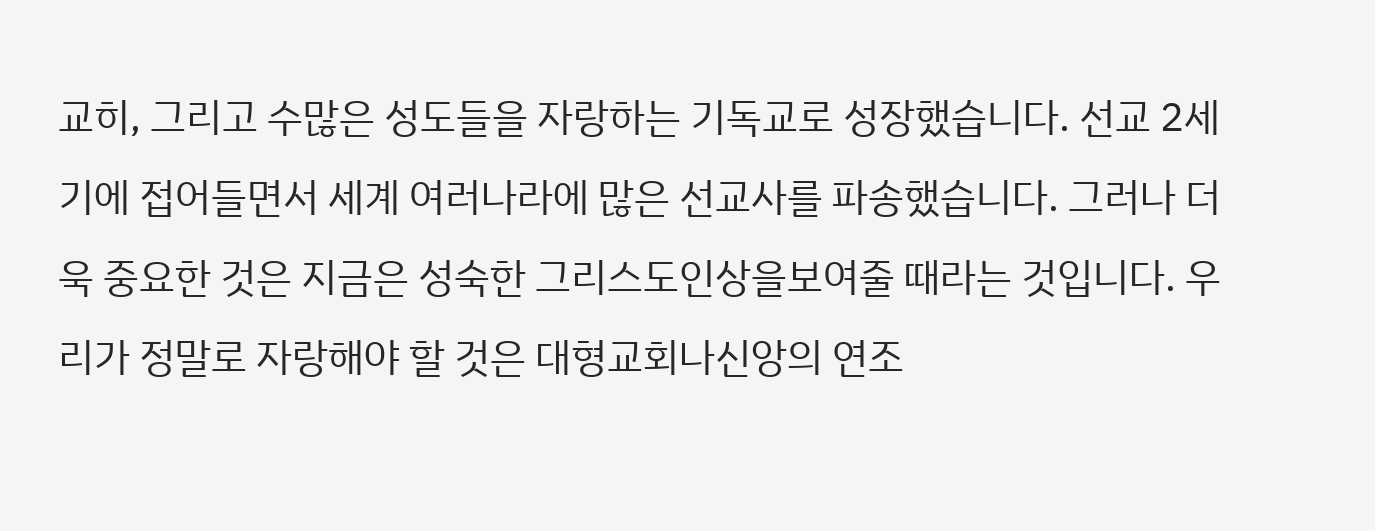교히, 그리고 수많은 성도들을 자랑하는 기독교로 성장했습니다. 선교 2세기에 접어들면서 세계 여러나라에 많은 선교사를 파송했습니다. 그러나 더욱 중요한 것은 지금은 성숙한 그리스도인상을보여줄 때라는 것입니다. 우리가 정말로 자랑해야 할 것은 대형교회나신앙의 연조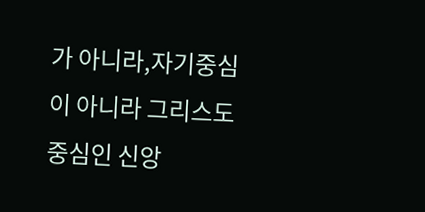가 아니라,자기중심이 아니라 그리스도 중심인 신앙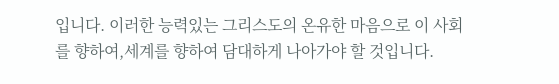입니다. 이러한 능력있는 그리스도의 온유한 마음으로 이 사회를 향하여,세계를 향하여 담대하게 나아가야 할 것입니다.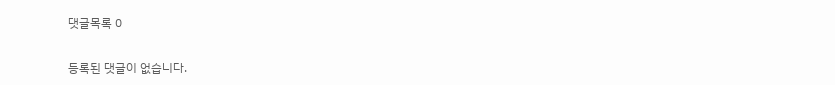댓글목록 0

등록된 댓글이 없습니다.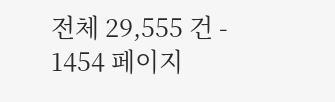전체 29,555 건 - 1454 페이지